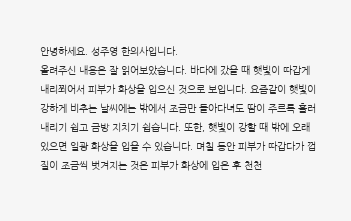안녕하세요. 성주영 한의사입니다.
올려주신 내용은 잘 읽어보았습니다. 바다에 갔을 때 햇빛이 따갑게 내리쬐어서 피부가 화상을 입으신 것으로 보입니다. 요즘같이 햇빛이 강하게 비추는 날씨에는 밖에서 조금만 돌아다녀도 땀이 주르륵 흘러내리기 쉽고 금방 지치기 쉽습니다. 또한, 햇빛이 강할 때 밖에 오래 있으면 일광 화상을 입을 수 있습니다. 며칠 동안 피부가 따갑다가 껍질이 조금씩 벗겨지는 것은 피부가 화상에 입은 후 천천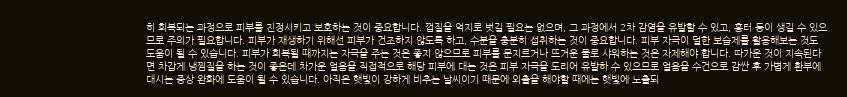히 회복되는 과정으로 피부를 진정시키고 보호하는 것이 중요합니다. 껍질을 억지로 벗길 필요는 없으며, 그 과정에서 2차 감염을 유발할 수 있고, 흉터 등이 생길 수 있으므로 주의가 필요합니다. 피부가 재생하기 위해선 피부가 건조하지 않도록 하고, 수분을 충분히 섭취하는 것이 중요합니다. 피부 자극이 덜한 보습제를 활용해보는 것도 도움이 될 수 있습니다. 피부가 회복될 때까지는 자극을 주는 것은 좋지 않으므로 피부를 문지르거나 뜨거운 물로 샤워하는 것은 자제해야 합니다. 따가운 것이 지속된다면 차갑게 냉찜질을 하는 것이 좋은데 차가운 얼음을 직접적으로 해당 피부에 대는 것은 피부 자극을 도리어 유발하 수 있으므로 얼음을 수건으로 감싼 후 가볍게 환부에 대시는 증상 완화에 도움이 될 수 있습니다. 아직은 햇빛이 강하게 비추는 날씨이기 때문에 외출을 해야할 때에는 햇빛에 노출되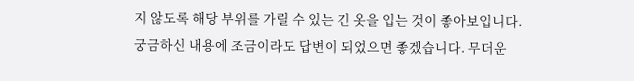지 않도록 해당 부위를 가릴 수 있는 긴 옷을 입는 것이 좋아보입니다.
궁금하신 내용에 조금이라도 답변이 되었으면 좋겠습니다. 무더운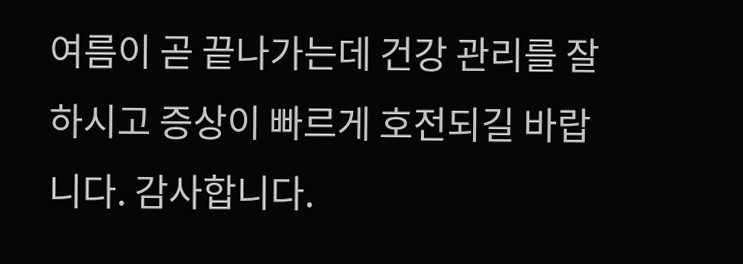여름이 곧 끝나가는데 건강 관리를 잘하시고 증상이 빠르게 호전되길 바랍니다. 감사합니다.